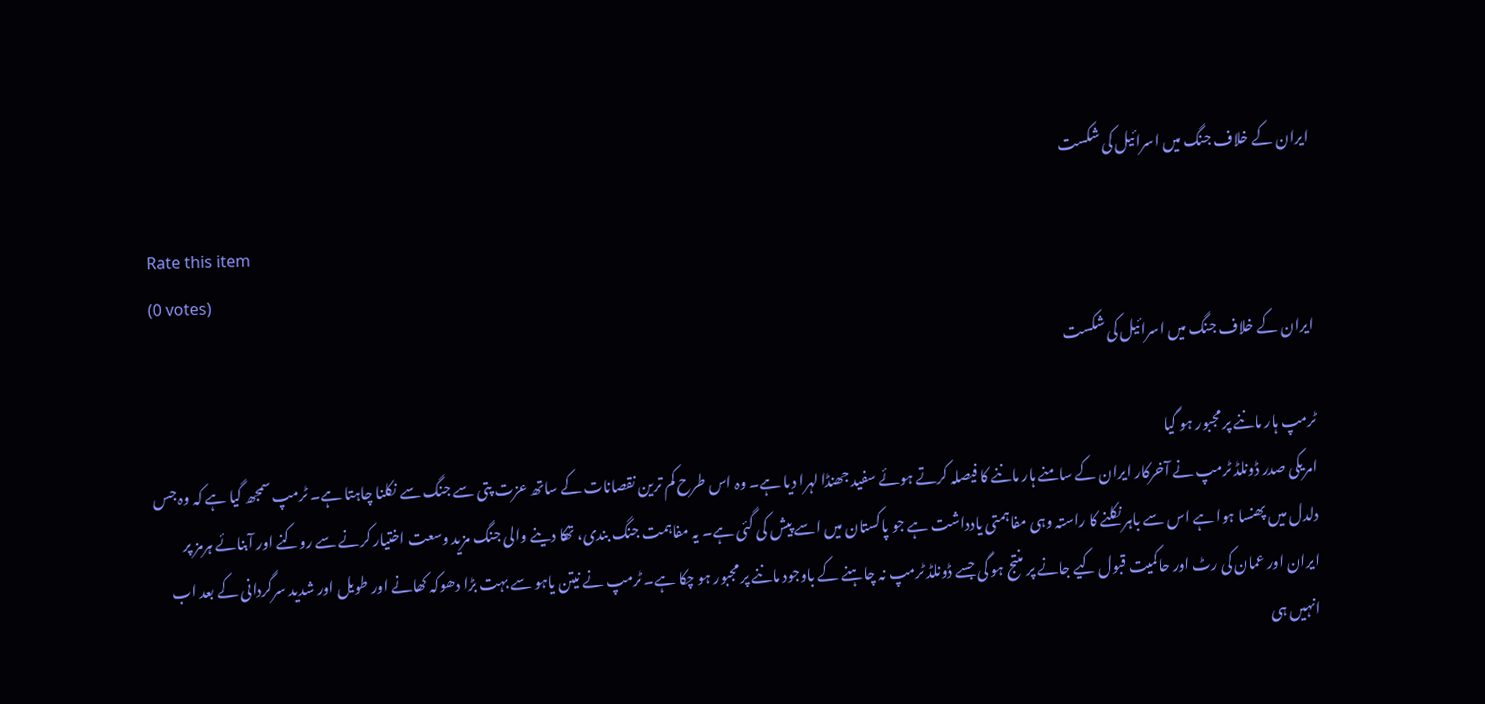ایران کے خلاف جنگ میں اسرائیل کی شکست

Rate this item
(0 votes)
ایران کے خلاف جنگ میں اسرائیل کی شکست

ٹرمپ ہار ماننے پر مجبور ہو گیا
امریکی صدر ڈونلڈ ٹرمپ نے آخرکار ایران کے سامنے ہار ماننے کا فیصلہ کرتے ہوئے سفید جھنڈا لہرا دیا ہے۔ وہ اس طرح کم ترین نقصانات کے ساتھ عزت پتی سے جنگ سے نکلنا چاہتا ہے۔ ٹرمپ سمجھ گیا ہے کہ وہ جس دلدل میں پھنسا ہوا ہے اس سے باہر نکلنے کا راستہ وہی مفاہمتی یادداشت ہے جو پاکستان میں اسے پیش کی گئی ہے۔ یہ مفاہمت جنگ بندی، تھکا دینے والی جنگ مزید وسعت اختیار کرنے سے روکنے اور آبنائے ہرمز پر ایران اور عمان کی رٹ اور حاکمیت قبول کیے جانے پر منتج ہو گی جسے ڈونلڈ ٹرمپ نہ چاہنے کے باوجود ماننے پر مجبور ہو چکا ہے۔ ٹرمپ نے نیتن یاہو سے بہت بڑا دھوکہ کھانے اور طویل اور شدید سرگردانی کے بعد اب انہیں ہی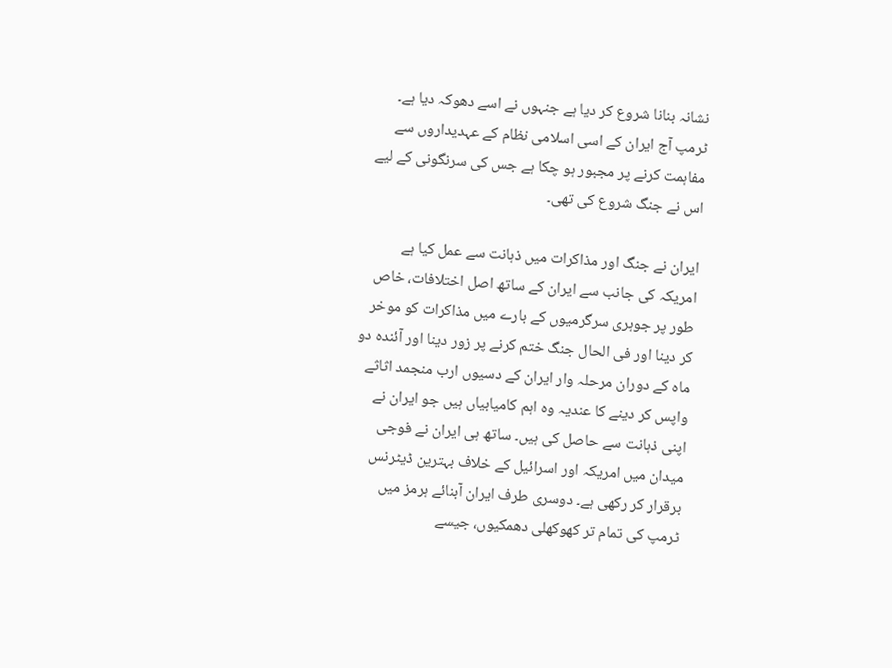نشانہ بنانا شروع کر دیا ہے جنہوں نے اسے دھوکہ دیا ہے۔ ٹرمپ آج ایران کے اسی اسلامی نظام کے عہدیداروں سے مفاہمت کرنے پر مجبور ہو چکا ہے جس کی سرنگونی کے لیے اس نے جنگ شروع کی تھی۔

ایران نے جنگ اور مذاکرات میں ذہانت سے عمل کیا ہے
امریکہ کی جانب سے ایران کے ساتھ اصل اختلافات، خاص طور پر جوہری سرگرمیوں کے بارے میں مذاکرات کو موخر کر دینا اور فی الحال جنگ ختم کرنے پر زور دینا اور آئندہ دو ماہ کے دوران مرحلہ وار ایران کے دسیوں ارب منجمد اثاثے واپس کر دینے کا عندیہ وہ اہم کامیابیاں ہیں جو ایران نے اپنی ذہانت سے حاصل کی ہیں۔ ساتھ ہی ایران نے فوجی میدان میں امریکہ اور اسرائیل کے خلاف بہترین ڈیٹرنس برقرار کر رکھی ہے۔ دوسری طرف ایران آبنائے ہرمز میں ٹرمپ کی تمام تر کھوکھلی دھمکیوں، جیسے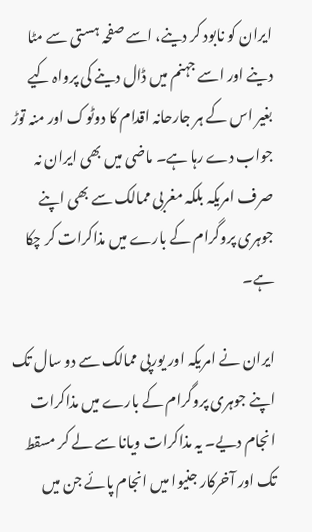ایران کو نابود کر دینے، اسے صفحہ ہستی سے مٹا دینے اور اسے جہنم میں ڈال دینے کی پرواہ کیے بغیر اس کے ہر جارحانہ اقدام کا دوٹوک اور منہ توڑ جواب دے رہا ہے۔ ماضی میں بھی ایران نہ صرف امریکہ بلکہ مغربی ممالک سے بھی اپنے جوہری پروگرام کے بارے میں مذاکرات کر چکا ہے۔

ایران نے امریکہ اور یورپی ممالک سے دو سال تک اپنے جوہری پروگرام کے بارے میں مذاکرات انجام دیے۔ یہ مذاکرات ویانا سے لے کر مسقط تک اور آخرکار جنیوا میں انجام پائے جن میں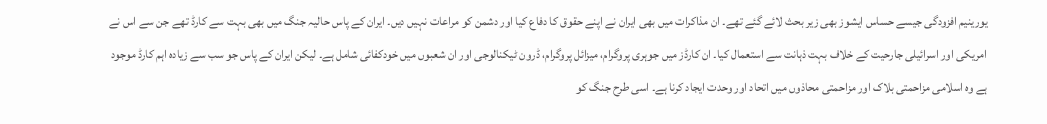یورینیم افزودگی جیسے حساس ایشوز بھی زیر بحث لائے گئے تھے۔ ان مذاکرات میں بھی ایران نے اپنے حقوق کا دفاع کیا اور دشمن کو مراعات نہیں دیں۔ ایران کے پاس حالیہ جنگ میں بھی بہت سے کارڈ تھے جن سے اس نے امریکی اور اسرائیلی جارحیت کے خلاف بہت ذہانت سے استعمال کیا۔ ان کارڈز میں جوہری پروگرام، میزائل پروگرام، ڈرون ٹیکنالوجی اور ان شعبوں میں خودکفائی شامل ہے۔ لیکن ایران کے پاس جو سب سے زیادہ اہم کارڈ موجود ہے وہ اسلامی مزاحمتی بلاک اور مزاحمتی محاذوں میں اتحاد اور وحدت ایجاد کرنا ہے۔ اسی طرح جنگ کو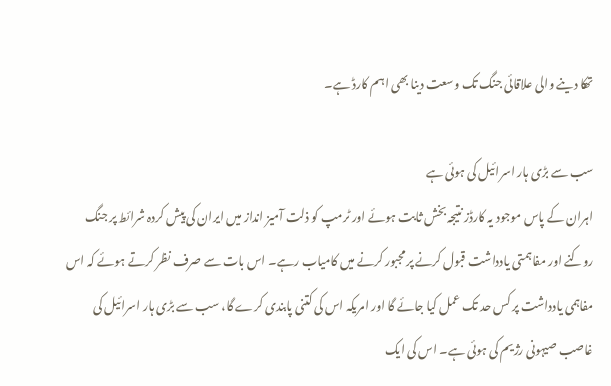تھکا دینے والی علاقائی جنگ تک وسعت دینا بھی اہم کارڈ ہے۔

سب سے بڑی ہار اسرائیل کی ہوئی ہے
اہران کے پاس موجود یہ کارڈز نتیجہ بخش ثابت ہوئے اور ٹرمپ کو ذلت آمیز انداز میں ایران کی پیش کردہ شرائط پر جنگ روکنے اور مفاہمتی یادداشت قبول کرنے پر مجبور کرنے میں کامیاب رہے۔ اس بات سے صرف نظر کرتے ہوئے کہ اس مفاہمی یادداشت پر کس حد تک عمل کیا جائے گا اور امریکہ اس کی کتنی پابندی کرے گا، سب سے بڑی ہار اسرائیل کی غاصب صیہونی رژیم کی ہوئی ہے۔ اس کی ایک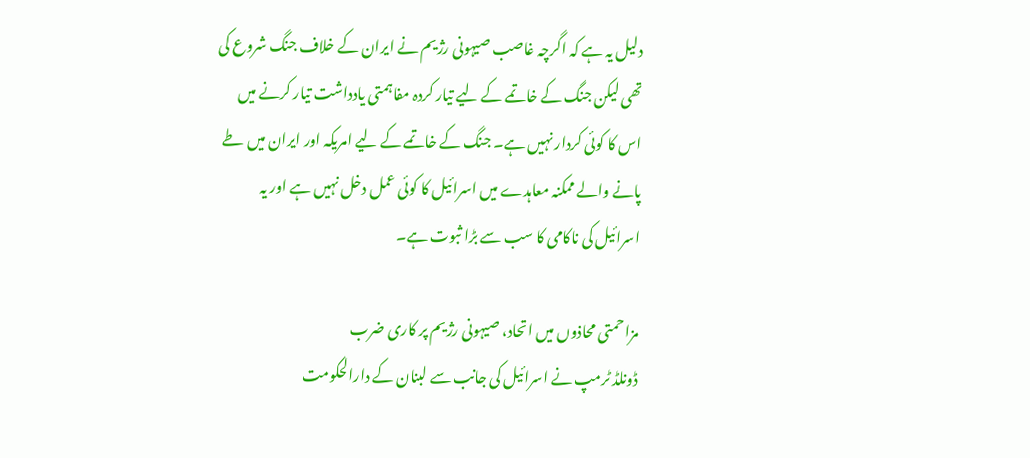دلیل یہ ہے کہ اگرچہ غاصب صیہونی رژیم نے ایران کے خلاف جنگ شروع کی تھی لیکن جنگ کے خاتمے کے لیے تیار کردہ مفاہمتی یادداشت تیار کرنے میں اس کا کوئی کردار نہیں ہے۔ جنگ کے خاتمے کے لیے امریکہ اور ایران میں طے پانے والے ممکنہ معاہدے میں اسرائیل کا کوئی عمل دخل نہیں ہے اور یہ اسرائیل کی ناکامی کا سب سے بڑا ثبوت ہے۔

مزاحمتی محاذوں میں اتحاد، صیہونی رژیم پر کاری ضرب
ڈونلڈ ٹرمپ نے اسرائیل کی جانب سے لبنان کے دارالحکومت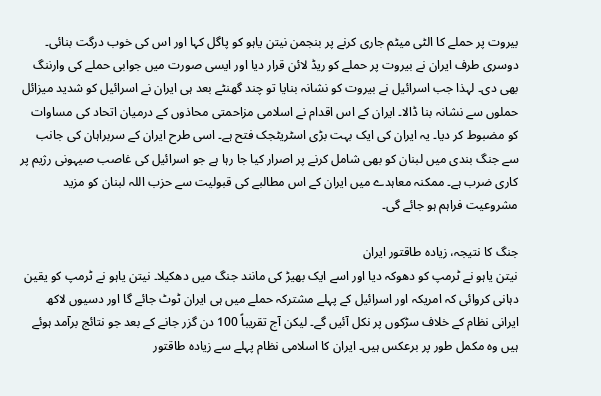بیروت پر حملے کا الٹی میٹم جاری کرنے پر بنجمن نیتن یاہو کو پاگل کہا اور اس کی خوب درگت بنائی۔ دوسری طرف ایران نے بیروت پر حملے کو ریڈ لائن قرار دیا اور ایسی صورت میں جوابی حملے کی وارننگ بھی دی۔ لہذا جب اسرائیل نے بیروت کو نشانہ بنایا تو چند گھنٹے بعد ہی ایران نے اسرائیل کو شدید میزائل حملوں سے نشانہ بنا ڈالا۔ ایران کے اس اقدام نے اسلامی مزاحمتی محاذوں کے درمیان اتحاد کی مساوات کو مضبوط کر دیا۔ یہ ایران کی ایک بہت بڑی اسٹریٹجک فتح ہے۔ اسی طرح ایران کے سربراہان کی جانب سے جنگ بندی میں لبنان کو بھی شامل کرنے پر اصرار کیا جا رہا ہے جو اسرائیل کی غاصب صیہونی رژیم پر کاری ضرب ہے۔ ممکنہ معاہدے میں ایران کے اس مطالبے کی قبولیت سے حزب اللہ لبنان کو مزید مشروعیت فراہم ہو جائے گی۔

جنگ کا نتیجہ، زیادہ طاقتور ایران
نیتن یاہو نے ٹرمپ کو دھوکہ دیا اور اسے ایک بھیڑ کی مانند جنگ میں دھکیلا۔ نیتن یاہو نے ٹرمپ کو یقین دہانی کروائی کہ امریکہ اور اسرائیل کے پہلے مشترکہ حملے میں ہی ایران ٹوٹ جائے گا اور دسیوں لاکھ ایرانی نظام کے خلاف سڑکوں پر نکل آئیں گے۔ لیکن آج تقریباً 100 دن گزر جانے کے بعد جو نتائج برآمد ہوئے ہیں وہ مکمل طور پر برعکس ہیں۔ ایران کا اسلامی نظام پہلے سے زیادہ طاقتور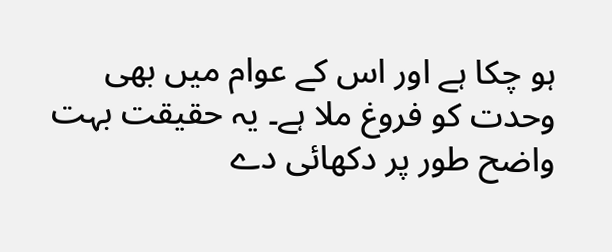ہو چکا ہے اور اس کے عوام میں بھی وحدت کو فروغ ملا ہے۔ یہ حقیقت بہت واضح طور پر دکھائی دے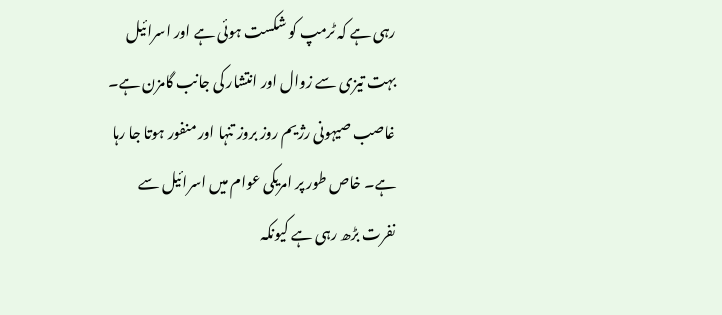رہی ہے کہ ٹرمپ کو شکست ہوئی ہے اور اسرائیل بہت تیزی سے زوال اور انتشار کی جانب گامزن ہے۔ غاصب صیہونی رژیم روز بروز تنہا اور منفور ہوتا جا رہا ہے۔ خاص طور پر امریکی عوام میں اسرائیل سے نفرت بڑھ رہی ہے کیونکہ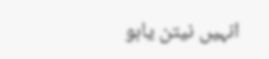انہیں نیتن یاہو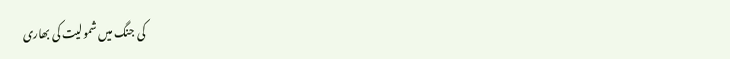کی جنگ میں شمولیت کی بھاری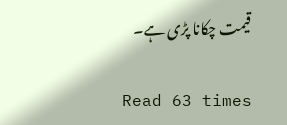قیمت چکانا پڑی ہے۔

Read 63 times